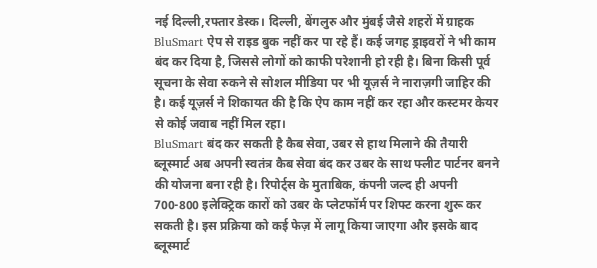नई दिल्ली,रफ्तार डेस्क। दिल्ली, बेंगलुरु और मुंबई जैसे शहरों में ग्राहक BluSmart ऐप से राइड बुक नहीं कर पा रहे हैं। कई जगह ड्राइवरों ने भी काम बंद कर दिया है, जिससे लोगों को काफी परेशानी हो रही है। बिना किसी पूर्व सूचना के सेवा रुकने से सोशल मीडिया पर भी यूज़र्स ने नाराज़गी जाहिर की है। कई यूज़र्स ने शिकायत की है कि ऐप काम नहीं कर रहा और कस्टमर केयर से कोई जवाब नहीं मिल रहा।
BluSmart बंद कर सकती है कैब सेवा, उबर से हाथ मिलाने की तैयारी
ब्लूस्मार्ट अब अपनी स्वतंत्र कैब सेवा बंद कर उबर के साथ फ्लीट पार्टनर बनने की योजना बना रही है। रिपोर्ट्स के मुताबिक, कंपनी जल्द ही अपनी 700-800 इलेक्ट्रिक कारों को उबर के प्लेटफॉर्म पर शिफ्ट करना शुरू कर सकती है। इस प्रक्रिया को कई फेज़ में लागू किया जाएगा और इसके बाद ब्लूस्मार्ट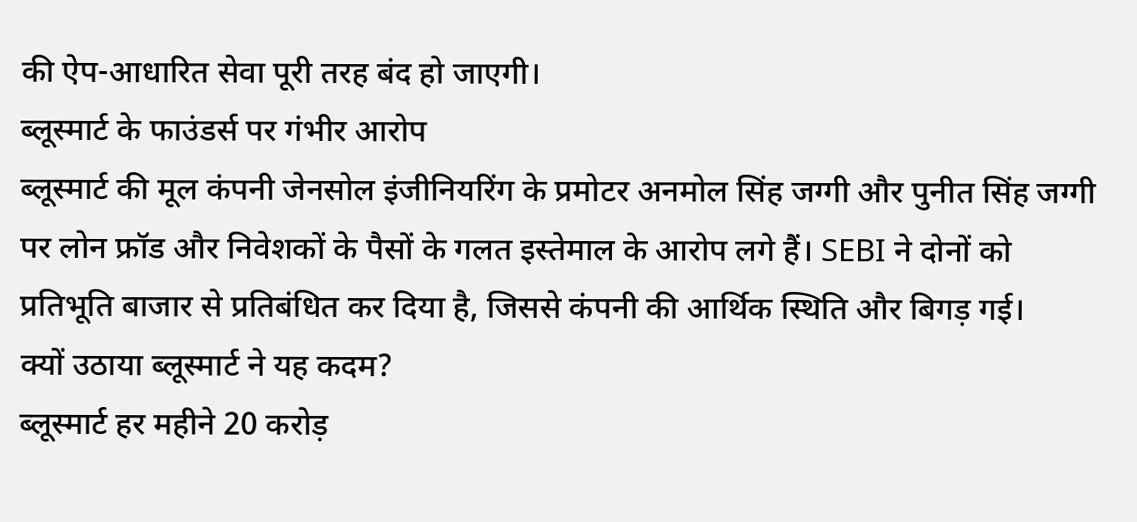की ऐप-आधारित सेवा पूरी तरह बंद हो जाएगी।
ब्लूस्मार्ट के फाउंडर्स पर गंभीर आरोप
ब्लूस्मार्ट की मूल कंपनी जेनसोल इंजीनियरिंग के प्रमोटर अनमोल सिंह जग्गी और पुनीत सिंह जग्गी पर लोन फ्रॉड और निवेशकों के पैसों के गलत इस्तेमाल के आरोप लगे हैं। SEBI ने दोनों को प्रतिभूति बाजार से प्रतिबंधित कर दिया है, जिससे कंपनी की आर्थिक स्थिति और बिगड़ गई।
क्यों उठाया ब्लूस्मार्ट ने यह कदम?
ब्लूस्मार्ट हर महीने 20 करोड़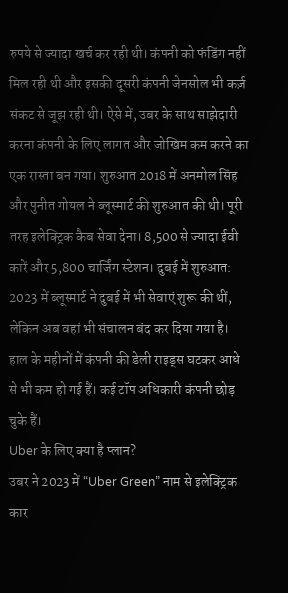रुपये से ज्यादा खर्च कर रही थी। कंपनी को फंडिंग नहीं मिल रही थी और इसकी दूसरी कंपनी जेनसोल भी कर्ज़ संकट से जूझ रही थी। ऐसे में, उबर के साथ साझेदारी करना कंपनी के लिए लागत और जोखिम कम करने का एक रास्ता बन गया। शुरुआत 2018 में अनमोल सिंह और पुनीत गोयल ने ब्लूस्मार्ट की शुरुआत की थी। पूरी तरह इलेक्ट्रिक कैब सेवा देना। 8,500 से ज्यादा ईवी कारें और 5,800 चार्जिंग स्टेशन। दुबई में शुरुआत: 2023 में ब्लूस्मार्ट ने दुबई में भी सेवाएं शुरू की थीं, लेकिन अब वहां भी संचालन बंद कर दिया गया है। हाल के महीनों में कंपनी की डेली राइड्स घटकर आधे से भी कम हो गई हैं। कई टॉप अधिकारी कंपनी छोड़ चुके हैं।
Uber के लिए क्या है प्लान?
उबर ने 2023 में “Uber Green” नाम से इलेक्ट्रिक कार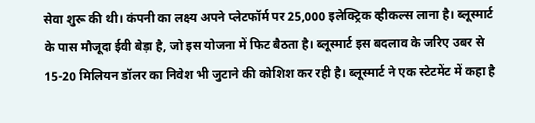सेवा शुरू की थी। कंपनी का लक्ष्य अपने प्लेटफॉर्म पर 25,000 इलेक्ट्रिक व्हीकल्स लाना है। ब्लूस्मार्ट के पास मौजूदा ईवी बेड़ा है, जो इस योजना में फिट बैठता है। ब्लूस्मार्ट इस बदलाव के जरिए उबर से 15-20 मिलियन डॉलर का निवेश भी जुटाने की कोशिश कर रही है। ब्लूस्मार्ट ने एक स्टेटमेंट में कहा है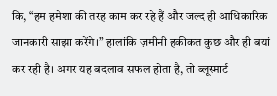कि, “हम हमेशा की तरह काम कर रहे हैं और जल्द ही आधिकारिक जानकारी साझा करेंगे।” हालांकि ज़मीनी हकीकत कुछ और ही बयां कर रही है। अगर यह बदलाव सफल होता है, तो ब्लूस्मार्ट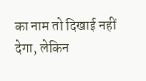का नाम तो दिखाई नहीं देगा, लेकिन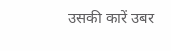उसकी कारें उबर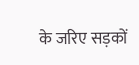के जरिए सड़कों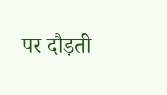पर दौड़ती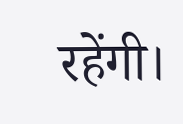रहेंगी।